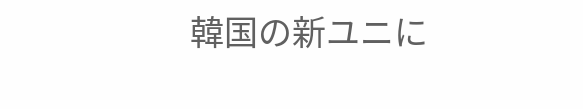韓国の新ユニに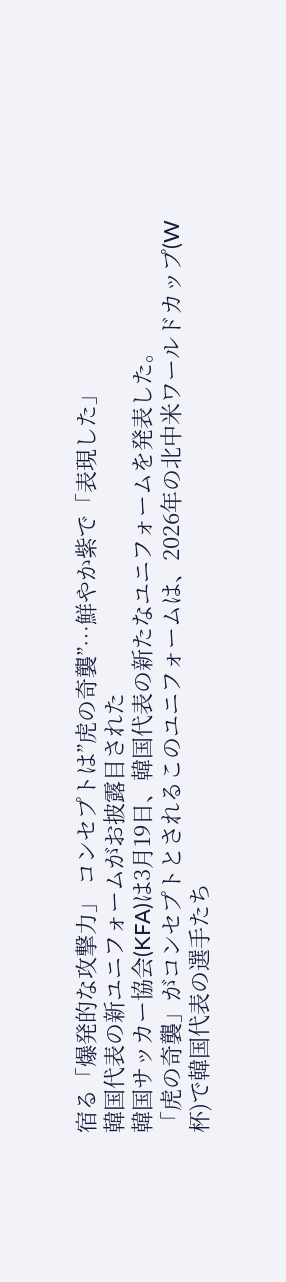宿る「爆発的な攻撃力」 コンセプトは”虎の奇襲”…鮮やか紫で「表現した」
韓国代表の新ユニフォームがお披露目された
韓国サッカー協会(KFA)は3月19日、韓国代表の新たなユニフォームを発表した。
「虎の奇襲」がコンセプトとされるこのユニフォームは、2026年の北中米ワールドカップ(W杯)で韓国代表の選手たち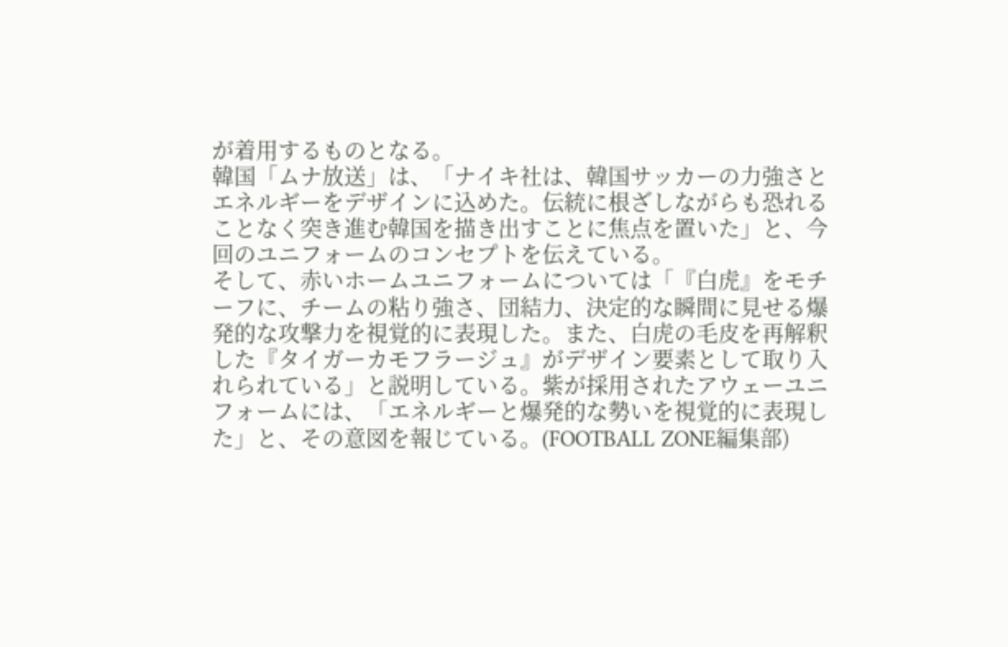が着用するものとなる。
韓国「ムナ放送」は、「ナイキ社は、韓国サッカーの力強さとエネルギーをデザインに込めた。伝統に根ざしながらも恐れることなく突き進む韓国を描き出すことに焦点を置いた」と、今回のユニフォームのコンセプトを伝えている。
そして、赤いホームユニフォームについては「『白虎』をモチーフに、チームの粘り強さ、団結力、決定的な瞬間に見せる爆発的な攻撃力を視覚的に表現した。また、白虎の毛皮を再解釈した『タイガーカモフラージュ』がデザイン要素として取り入れられている」と説明している。紫が採用されたアウェーユニフォームには、「エネルギーと爆発的な勢いを視覚的に表現した」と、その意図を報じている。(FOOTBALL ZONE編集部)